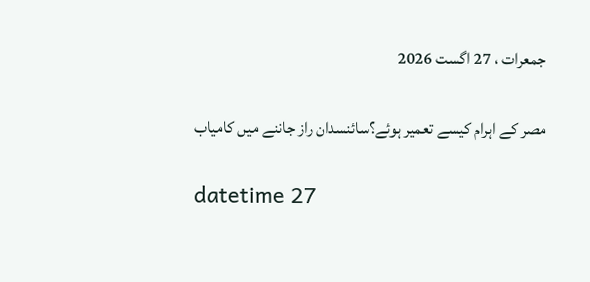جمعرات ، 27 اگست 2026

مصر کے اہرام کیسے تعمیر ہوئے؟سائنسدان راز جاننے میں کامیاب

datetime 27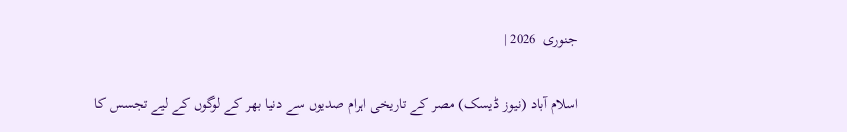جنوری  2026 |

اسلام آباد (نیوز ڈیسک) مصر کے تاریخی اہرام صدیوں سے دنیا بھر کے لوگوں کے لیے تجسس کا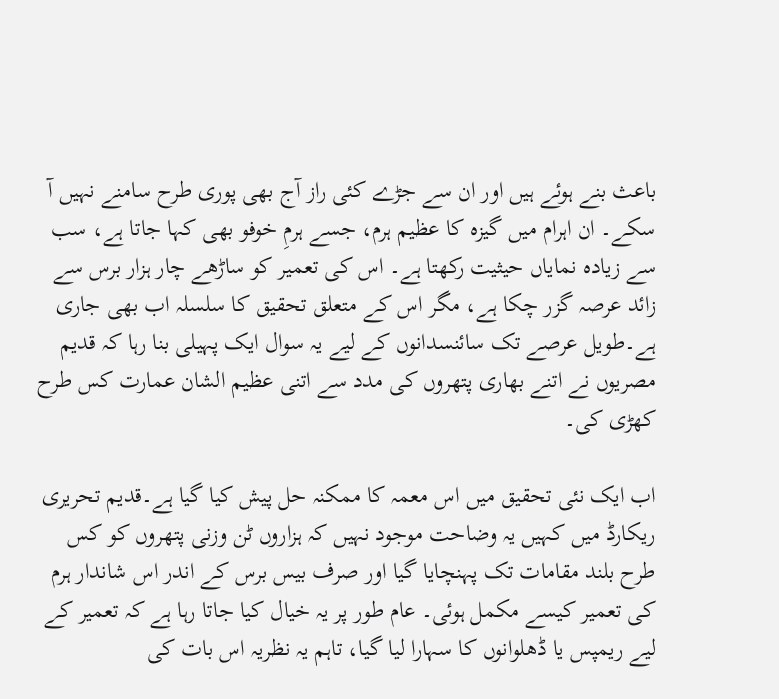باعث بنے ہوئے ہیں اور ان سے جڑے کئی راز آج بھی پوری طرح سامنے نہیں آ سکے۔ ان اہرام میں گیزہ کا عظیم ہرم، جسے ہرمِ خوفو بھی کہا جاتا ہے، سب سے زیادہ نمایاں حیثیت رکھتا ہے۔ اس کی تعمیر کو ساڑھے چار ہزار برس سے زائد عرصہ گزر چکا ہے، مگر اس کے متعلق تحقیق کا سلسلہ اب بھی جاری ہے۔طویل عرصے تک سائنسدانوں کے لیے یہ سوال ایک پہیلی بنا رہا کہ قدیم مصریوں نے اتنے بھاری پتھروں کی مدد سے اتنی عظیم الشان عمارت کس طرح کھڑی کی۔

اب ایک نئی تحقیق میں اس معمہ کا ممکنہ حل پیش کیا گیا ہے۔قدیم تحریری ریکارڈ میں کہیں یہ وضاحت موجود نہیں کہ ہزاروں ٹن وزنی پتھروں کو کس طرح بلند مقامات تک پہنچایا گیا اور صرف بیس برس کے اندر اس شاندار ہرم کی تعمیر کیسے مکمل ہوئی۔ عام طور پر یہ خیال کیا جاتا رہا ہے کہ تعمیر کے لیے ریمپس یا ڈھلوانوں کا سہارا لیا گیا، تاہم یہ نظریہ اس بات کی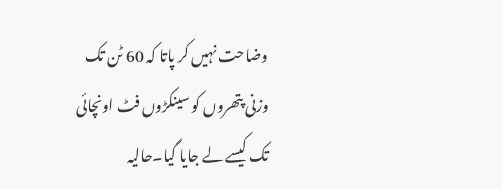وضاحت نہیں کر پاتا کہ 60 ٹن تک وزنی پتھروں کو سینکڑوں فٹ اونچائی تک کیسے لے جایا گیا۔حالیہ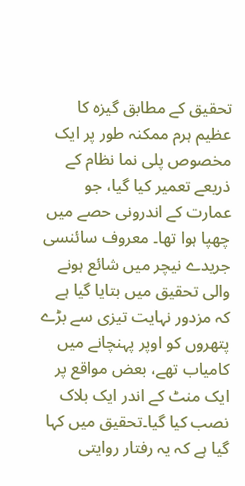تحقیق کے مطابق گیزہ کا عظیم ہرم ممکنہ طور پر ایک مخصوص پلی نما نظام کے ذریعے تعمیر کیا گیا، جو عمارت کے اندرونی حصے میں چھپا ہوا تھا۔ معروف سائنسی جریدے نیچر میں شائع ہونے والی تحقیق میں بتایا گیا ہے کہ مزدور نہایت تیزی سے بڑے پتھروں کو اوپر پہنچانے میں کامیاب تھے، بعض مواقع پر ایک منٹ کے اندر ایک بلاک نصب کیا گیا۔تحقیق میں کہا گیا ہے کہ یہ رفتار روایتی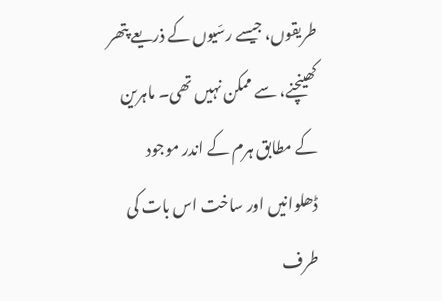طریقوں، جیسے رسّیوں کے ذریعے پتھر کھینچنے، سے ممکن نہیں تھی۔ ماہرین کے مطابق ہرم کے اندر موجود ڈھلوانیں اور ساخت اس بات کی طرف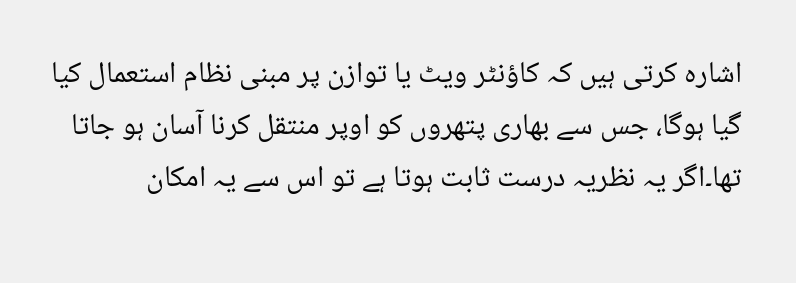اشارہ کرتی ہیں کہ کاؤنٹر ویٹ یا توازن پر مبنی نظام استعمال کیا گیا ہوگا، جس سے بھاری پتھروں کو اوپر منتقل کرنا آسان ہو جاتا تھا۔اگر یہ نظریہ درست ثابت ہوتا ہے تو اس سے یہ امکان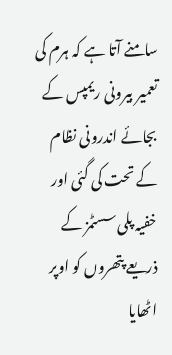سامنے آتا ہے کہ ہرم کی تعمیر بیرونی ریمپس کے بجائے اندرونی نظام کے تحت کی گئی اور خفیہ پلی سسٹمز کے ذریعے پتھروں کو اوپر اٹھایا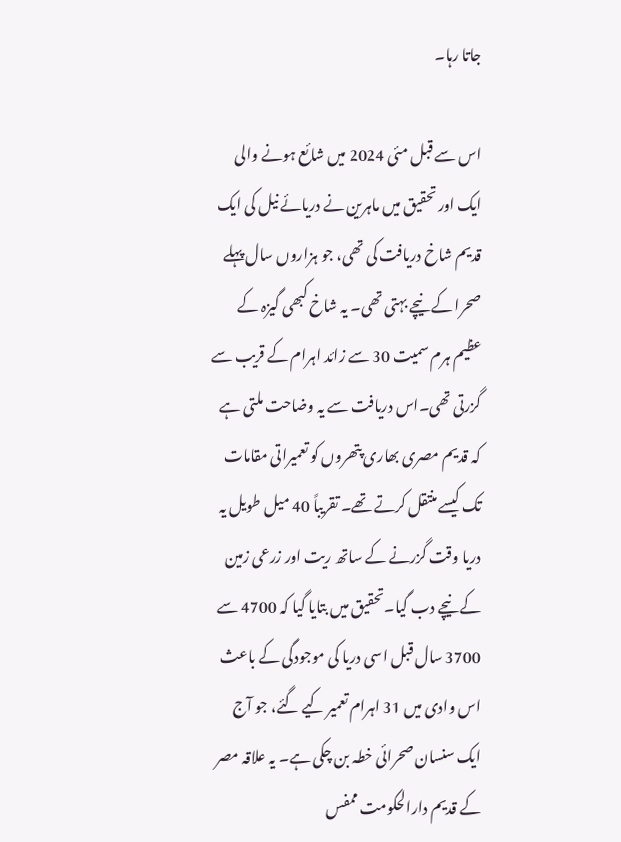جاتا رہا۔

اس سے قبل مئی 2024 میں شائع ہونے والی ایک اور تحقیق میں ماہرین نے دریائے نیل کی ایک قدیم شاخ دریافت کی تھی، جو ہزاروں سال پہلے صحرا کے نیچے بہتی تھی۔ یہ شاخ کبھی گیزہ کے عظیم ہرم سمیت 30 سے زائد اہرام کے قریب سے گزرتی تھی۔اس دریافت سے یہ وضاحت ملتی ہے کہ قدیم مصری بھاری پتھروں کو تعمیراتی مقامات تک کیسے منتقل کرتے تھے۔ تقریباً 40 میل طویل یہ دریا وقت گزرنے کے ساتھ ریت اور زرعی زمین کے نیچے دب گیا۔تحقیق میں بتایا گیا کہ 4700 سے 3700 سال قبل اسی دریا کی موجودگی کے باعث اس وادی میں 31 اہرام تعمیر کیے گئے، جو آج ایک سنسان صحرائی خطہ بن چکی ہے۔ یہ علاقہ مصر کے قدیم دارالحکومت ممفس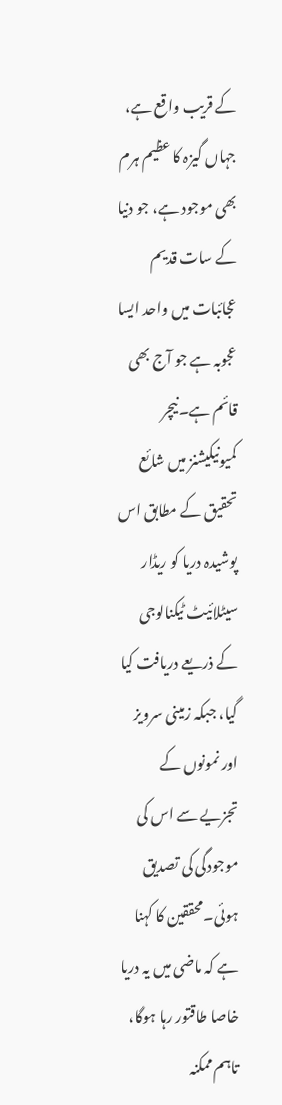کے قریب واقع ہے، جہاں گیزہ کا عظیم ہرم بھی موجود ہے، جو دنیا کے سات قدیم عجائبات میں واحد ایسا عجوبہ ہے جو آج بھی قائم ہے۔نیچر کمیونیکیشنز میں شائع تحقیق کے مطابق اس پوشیدہ دریا کو ریڈار سیٹلائیٹ ٹیکنالوجی کے ذریعے دریافت کیا گیا، جبکہ زمینی سرویز اور نمونوں کے تجزیے سے اس کی موجودگی کی تصدیق ہوئی۔محققین کا کہنا ہے کہ ماضی میں یہ دریا خاصا طاقتور رہا ہوگا، تاہم ممکنہ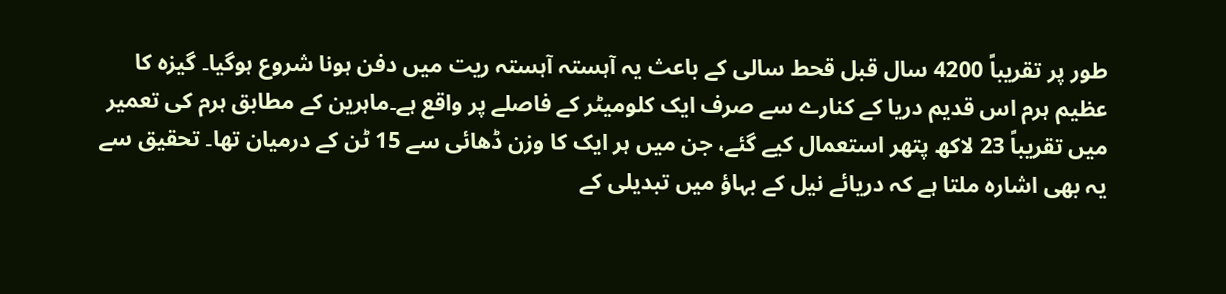طور پر تقریباً 4200 سال قبل قحط سالی کے باعث یہ آہستہ آہستہ ریت میں دفن ہونا شروع ہوگیا۔ گیزہ کا عظیم ہرم اس قدیم دریا کے کنارے سے صرف ایک کلومیٹر کے فاصلے پر واقع ہے۔ماہرین کے مطابق ہرم کی تعمیر میں تقریباً 23 لاکھ پتھر استعمال کیے گئے، جن میں ہر ایک کا وزن ڈھائی سے 15 ٹن کے درمیان تھا۔ تحقیق سے یہ بھی اشارہ ملتا ہے کہ دریائے نیل کے بہاؤ میں تبدیلی کے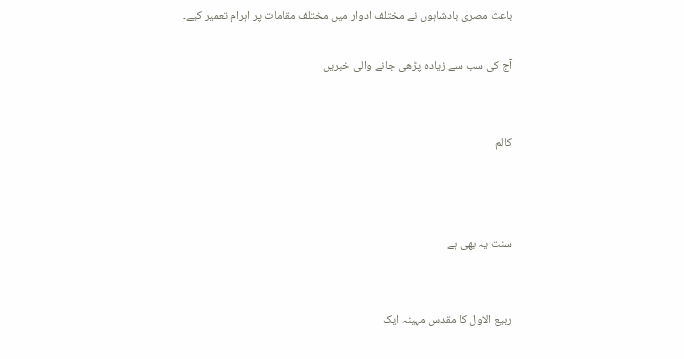باعث مصری بادشاہوں نے مختلف ادوار میں مختلف مقامات پر اہرام تعمیر کیے۔

آج کی سب سے زیادہ پڑھی جانے والی خبریں


کالم



سنت یہ بھی ہے


ربیع الاول کا مقدس مہینہ ایک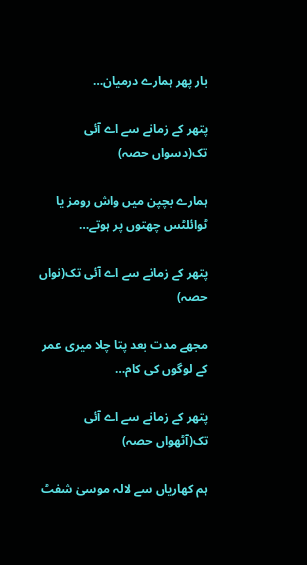بار پھر ہمارے درمیان…

پتھر کے زمانے سے اے آئی تک(دسواں حصہ)

ہمارے بچپن میں واش رومز یا ٹوائلٹس چھتوں پر ہوتے…

پتھر کے زمانے سے اے آئی تک(نواں حصہ)

مجھے مدت بعد پتا چلا میری عمر کے لوگوں کی کام…

پتھر کے زمانے سے اے آئی تک(آٹھواں حصہ)

ہم کھاریاں سے لالہ موسیٰ شفٹ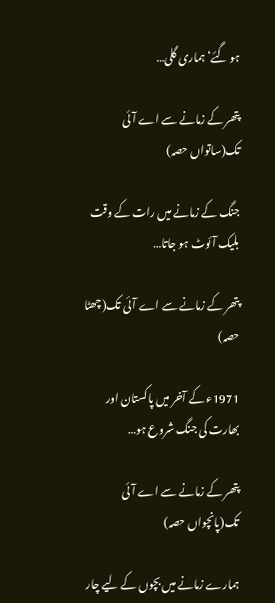ہو گئے‘ ہماری گلی…

پتھر کے زمانے سے اے آئی تک(ساتواں حصہ)

جنگ کے زمانے میں رات کے وقت بلیک آئوٹ ہو جاتا…

پتھر کے زمانے سے اے آئی تک(چھٹا حصہ)

1971ء کے آخر میں پاکستان اور بھارت کی جنگ شروع ہو…

پتھر کے زمانے سے اے آئی تک(پانچواں حصہ)

ہمارے زمانے میں بچوں کے لیے چار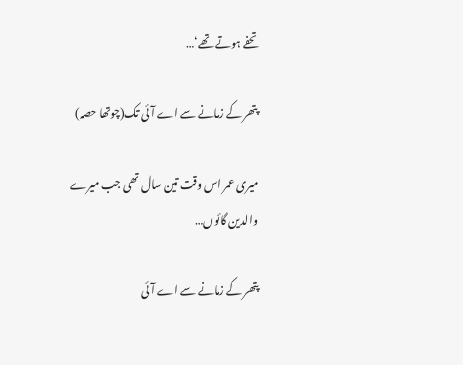تحفے ہوتے تھے‘…

پتھر کے زمانے سے اے آئی تک(چوتھا حصہ)

میری عمر اس وقت تین سال تھی جب میرے والدین گائوں…

پتھر کے زمانے سے اے آئی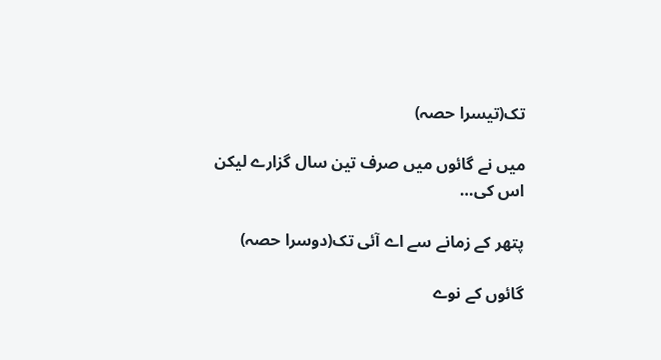تک(تیسرا حصہ)

میں نے گائوں میں صرف تین سال گزارے لیکن اس کی…

پتھر کے زمانے سے اے آئی تک(دوسرا حصہ)

گائوں کے نوے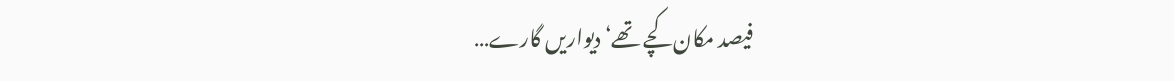فیصد مکان کچے تھے‘ دیواریں گارے…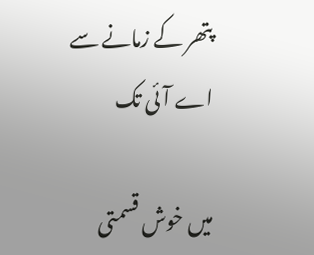پتھر کے زمانے سے اے آئی تک

میں خوش قسمتی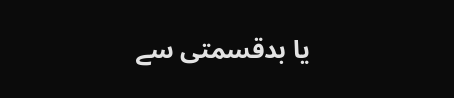یا بدقسمتی سے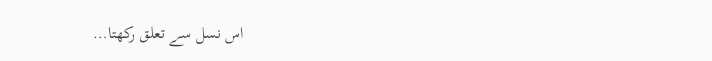اس نسل سے تعلق رکھتا…